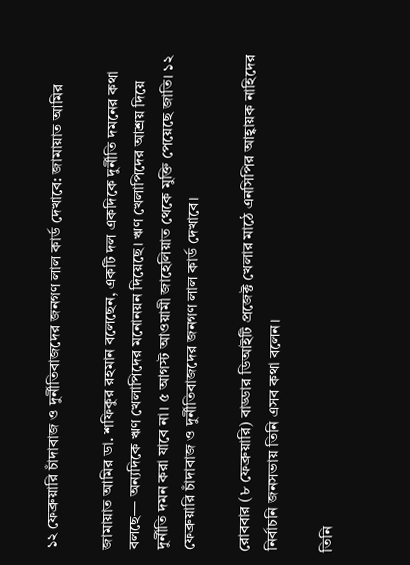১২ ফেব্রুয়ারি চাঁদাবাজ ও দুর্নীতিবাজদের জনগণ লাল কার্ড দেখাবে: জামায়াত আমির

জামায়াত আমির ডা. শফিকুর রহমান বলেছেন, একটি দল একদিকে দুর্নীতি দমনের কথা বলছে— অন্যদিকে ঋণ খেলাপিদের মনোনয়ন দিয়েছে। ঋণ খেলাপিদের আশ্রয় দিয়ে দুর্নীতি দমন করা যাবে না। ৫ আগস্ট আওয়ামী জাহেলিয়াত থেকে মুক্তি পেয়েছে জাতি। ১২ ফেব্রুয়ারি চাঁদাবাজ ও দুর্নীতিবাজদের জনগণ লাল কার্ড দেখাবে।

রোববার (৮ ফেব্রুয়ারি) বাড্ডার ডিআইটি প্রজেক্ট খেলার মাঠে এনসিপির আহ্বায়ক নাহিদের নির্বাচনি জনসভায় তিনি এসব কথা বলেন।

তিনি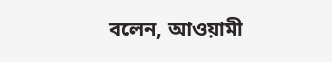বলেন, আওয়ামী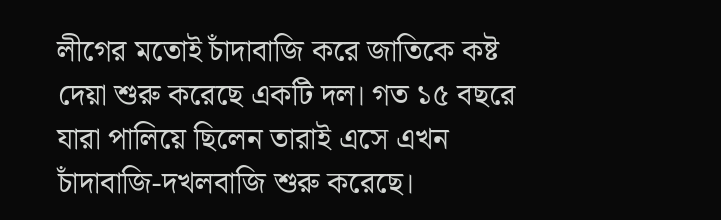লীগের মতোই চাঁদাবাজি করে জাতিকে কষ্ট দেয়া শুরু করেছে একটি দল। গত ১৫ বছরে যারা পালিয়ে ছিলেন তারাই এসে এখন চাঁদাবাজি-দখলবাজি শুরু করেছে।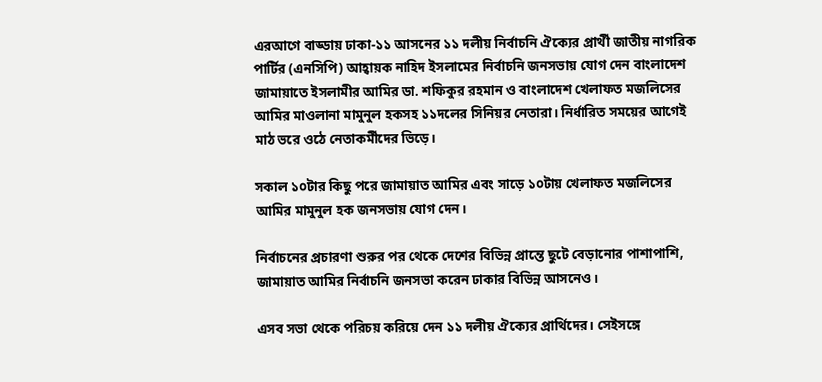এরআগে বাড্ডায় ঢাকা-১১ আসনের ১১ দলীয় নির্বাচনি ঐক্যের প্রার্থী জাতীয় নাগরিক পার্টির (এনসিপি) আহ্বায়ক নাহিদ ইসলামের নির্বাচনি জনসভায় যোগ দেন বাংলাদেশ জামায়াতে ইসলামীর আমির ডা. শফিকুর রহমান ও বাংলাদেশ খেলাফত মজলিসের আমির মাওলানা মামুনুল হকসহ ১১দলের সিনিয়র নেতারা। নির্ধারিত সময়ের আগেই মাঠ ভরে ওঠে নেতাকর্মীদের ভিড়ে।

সকাল ১০টার কিছু পরে জামায়াত আমির এবং সাড়ে ১০টায় খেলাফত মজলিসের আমির মামুনুল হক জনসভায় যোগ দেন।

নির্বাচনের প্রচারণা শুরুর পর থেকে দেশের বিভিন্ন প্রান্তে ছুটে বেড়ানোর পাশাপাশি, জামায়াত আমির নির্বাচনি জনসভা করেন ঢাকার বিভিন্ন আসনেও।

এসব সভা থেকে পরিচয় করিয়ে দেন ১১ দলীয় ঐক্যের প্রার্থিদের। সেইসঙ্গে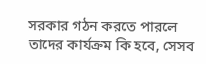সরকার গঠন করতে পারলে তাদের কার্যক্রম কি হবে, সেসব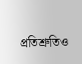প্রতিশ্রুতিও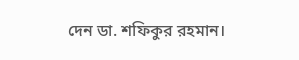দেন ডা. শফিকুর রহমান।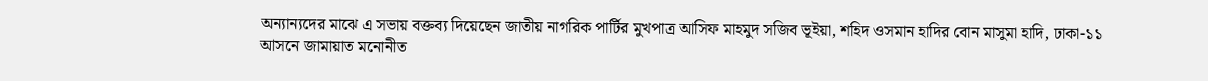অন্যান্যদের মাঝে এ সভায় বক্তব্য দিয়েছেন জাতীয় নাগরিক পার্টির মুখপাত্র আসিফ মাহমুদ সজিব ভূইয়া, শহিদ ওসমান হাদির বোন মাসুমা হাদি, ঢাকা-১১ আসনে জামায়াত মনোনীত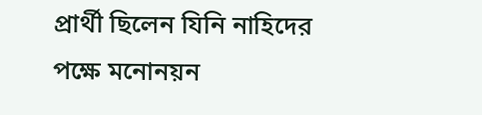প্রার্থী ছিলেন যিনি নাহিদের পক্ষে মনোনয়ন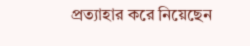প্রত্যাহার করে নিয়েছেন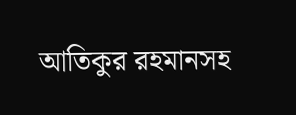আতিকুর রহমানসহ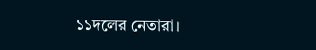১১দলের নেতারা।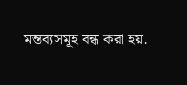মন্তব্যসমূহ বন্ধ করা হয়.